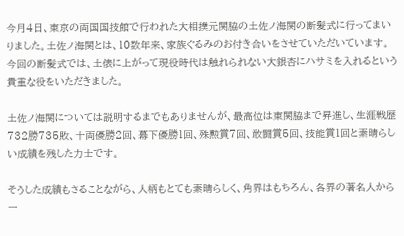今月4日、東京の両国国技館で行われた大相撲元関脇の土佐ノ海関の断髪式に行ってまいりました。土佐ノ海関とは、10数年来、家族ぐるみのお付き合いをさせていただいています。今回の断髪式では、土俵に上がって現役時代は触れられない大銀杏にハサミを入れるという貴重な役をいただきました。

土佐ノ海関については説明するまでもありませんが、最高位は東関脇まで昇進し、生涯戦歴732勝735敗、十両優勝2回、幕下優勝1回、殊勲賞7回、敢闘賞5回、技能賞1回と素晴らしい成績を残した力士です。

そうした成績もさることながら、人柄もとても素晴らしく、角界はもちろん、各界の著名人から一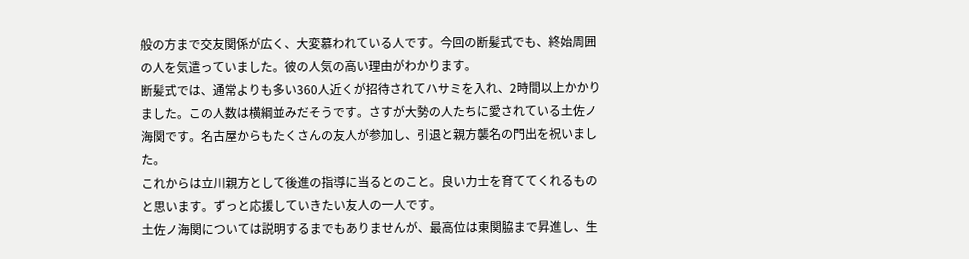般の方まで交友関係が広く、大変慕われている人です。今回の断髪式でも、終始周囲の人を気遣っていました。彼の人気の高い理由がわかります。
断髪式では、通常よりも多い360人近くが招待されてハサミを入れ、2時間以上かかりました。この人数は横綱並みだそうです。さすが大勢の人たちに愛されている土佐ノ海関です。名古屋からもたくさんの友人が参加し、引退と親方襲名の門出を祝いました。
これからは立川親方として後進の指導に当るとのこと。良い力士を育ててくれるものと思います。ずっと応援していきたい友人の一人です。
土佐ノ海関については説明するまでもありませんが、最高位は東関脇まで昇進し、生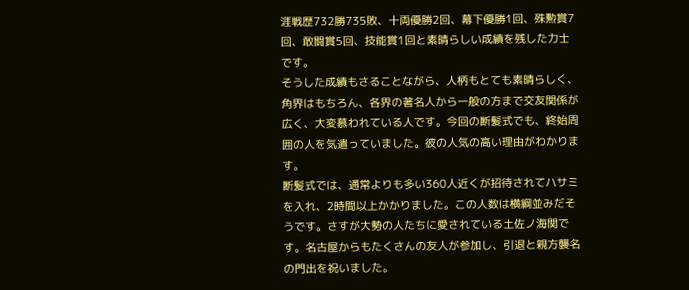涯戦歴732勝735敗、十両優勝2回、幕下優勝1回、殊勲賞7回、敢闘賞5回、技能賞1回と素晴らしい成績を残した力士です。
そうした成績もさることながら、人柄もとても素晴らしく、角界はもちろん、各界の著名人から一般の方まで交友関係が広く、大変慕われている人です。今回の断髪式でも、終始周囲の人を気遣っていました。彼の人気の高い理由がわかります。
断髪式では、通常よりも多い360人近くが招待されてハサミを入れ、2時間以上かかりました。この人数は横綱並みだそうです。さすが大勢の人たちに愛されている土佐ノ海関です。名古屋からもたくさんの友人が参加し、引退と親方襲名の門出を祝いました。